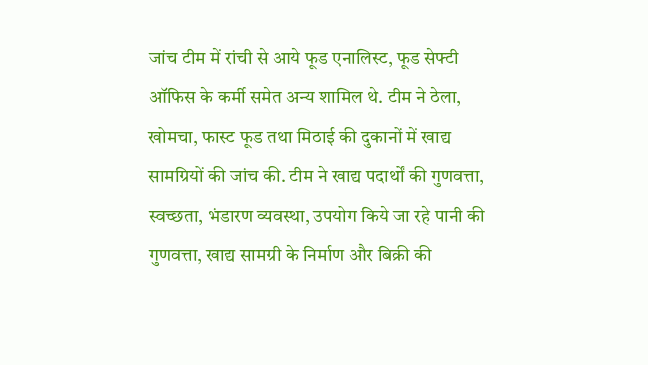जांच टीम में रांची से आये फूड एनालिस्ट, फूड सेफ्टी ऑफिस के कर्मी समेत अन्य शामिल थे. टीम ने ठेला, खोमचा, फास्ट फूड तथा मिठाई की दुकानों में खाद्य सामग्रियों की जांच की. टीम ने खाद्य पदार्थों की गुणवत्ता, स्वच्छता, भंडारण व्यवस्था, उपयोग किये जा रहे पानी की गुणवत्ता, खाद्य सामग्री के निर्माण और बिक्री की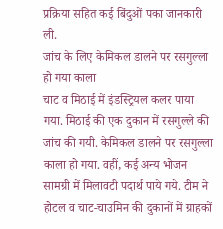प्रक्रिया सहित कई बिंदुओं पका जानकारी ली.
जांच के लिए केमिकल डालने पर रसगुल्ला हो गया काला
चाट व मिठाई में इंडस्ट्रियल कलर पाया गया. मिठाई की एक दुकान में रसगुल्ले की जांच की गयी. केमिकल डालने पर रसगुल्ला काला हो गया. वहीं, कई अन्य भोजन सामग्री में मिलावटी पदार्थ पाये गये. टीम ने होटल व चाट-चाउमिन की दुकानों में ग्राहकों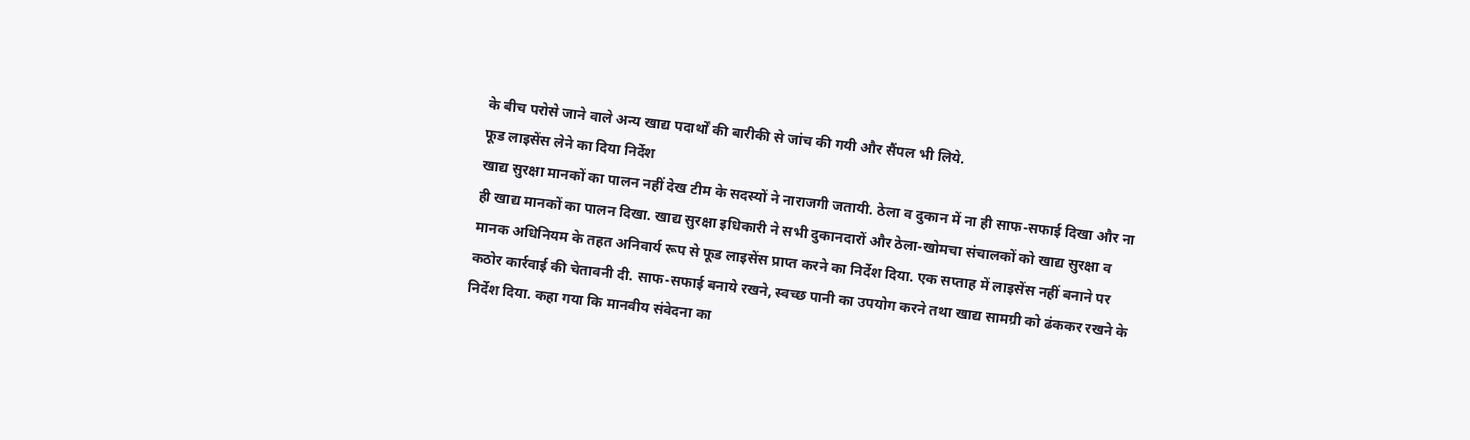के बीच परोसे जाने वाले अन्य खाद्य पदार्थों की बारीकी से जांच की गयी और सैंपल भी लिये.
फूड लाइसेंस लेने का दिया निर्देश
खाद्य सुरक्षा मानकों का पालन नहीं देख टीम के सदस्यों ने नाराजगी जतायी. ठेला व दुकान में ना ही साफ-सफाई दिखा और ना ही खाद्य मानकों का पालन दिखा. खाद्य सुरक्षा इधिकारी ने सभी दुकानदारों और ठेला-खोमचा संचालकों को खाद्य सुरक्षा व मानक अधिनियम के तहत अनिवार्य रूप से फूड लाइसेंस प्राप्त करने का निर्देश दिया. एक सप्ताह में लाइसेंस नहीं बनाने पर कठोर कार्रवाई की चेतावनी दी. साफ-सफाई बनाये रखने, स्वच्छ पानी का उपयोग करने तथा खाद्य सामग्री को ढंककर रखने के निर्देश दिया. कहा गया कि मानवीय संवेदना का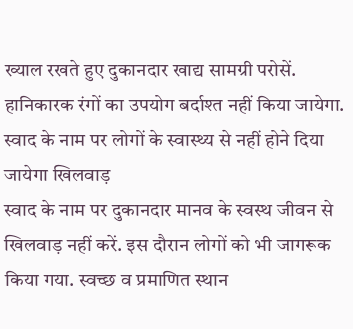ख्याल रखते हुए दुकानदार खाद्य सामग्री परोसें. हानिकारक रंगों का उपयोग बर्दाश्त नहीं किया जायेगा.
स्वाद के नाम पर लोगों के स्वास्थ्य से नहीं होने दिया जायेगा खिलवाड़
स्वाद के नाम पर दुकानदार मानव के स्वस्थ जीवन से खिलवाड़ नहीं करें. इस दौरान लोगों को भी जागरूक किया गया. स्वच्छ व प्रमाणित स्थान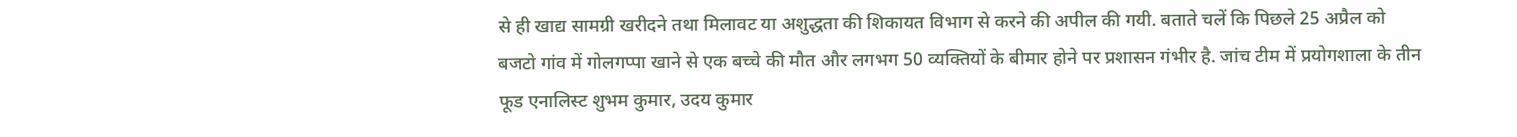से ही खाद्य सामग्री खरीदने तथा मिलावट या अशुद्धता की शिकायत विभाग से करने की अपील की गयी. बताते चलें कि पिछले 25 अप्रैल को बजटो गांव में गोलगप्पा खाने से एक बच्चे की मौत और लगभग 50 व्यक्तियों के बीमार होने पर प्रशासन गंभीर है. जांच टीम में प्रयोगशाला के तीन फूड एनालिस्ट शुभम कुमार, उदय कुमार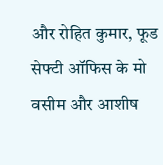और रोहित कुमार, फूड सेफ्टी ऑफिस के मो वसीम और आशीष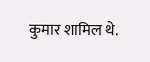कुमार शामिल थे.